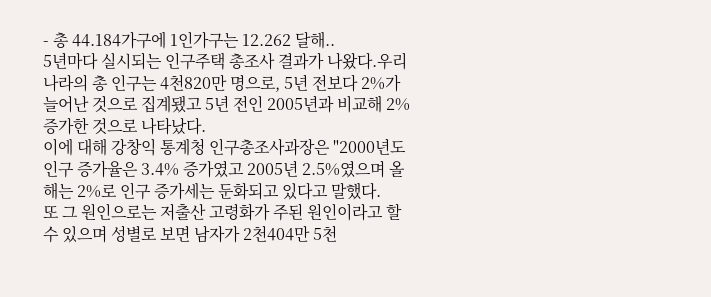- 총 44.184가구에 1인가구는 12.262 달해..
5년마다 실시되는 인구주택 총조사 결과가 나왔다.우리나라의 총 인구는 4천820만 명으로, 5년 전보다 2%가 늘어난 것으로 집계됐고 5년 전인 2005년과 비교해 2% 증가한 것으로 나타났다.
이에 대해 강창익 통계청 인구총조사과장은 "2000년도 인구 증가율은 3.4% 증가였고 2005년 2.5%였으며 올해는 2%로 인구 증가세는 둔화되고 있다고 말했다.
또 그 원인으로는 저출산 고령화가 주된 원인이라고 할 수 있으며 성별로 보면 남자가 2천404만 5천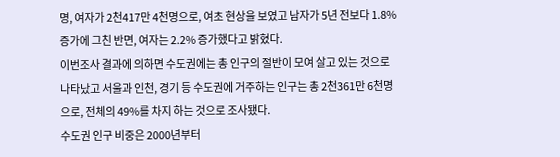명, 여자가 2천417만 4천명으로, 여초 현상을 보였고 남자가 5년 전보다 1.8% 증가에 그친 반면, 여자는 2.2% 증가했다고 밝혔다.
이번조사 결과에 의하면 수도권에는 총 인구의 절반이 모여 살고 있는 것으로 나타났고 서울과 인천, 경기 등 수도권에 거주하는 인구는 총 2천361만 6천명으로, 전체의 49%를 차지 하는 것으로 조사됐다.
수도권 인구 비중은 2000년부터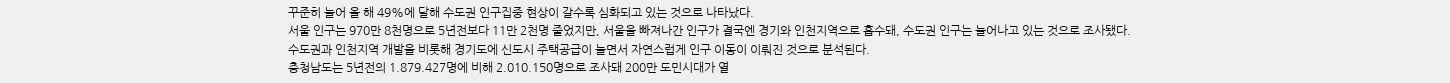꾸준히 늘어 올 해 49%에 달해 수도권 인구집중 현상이 갈수록 심화되고 있는 것으로 나타났다.
서울 인구는 970만 8천명으로 5년전보다 11만 2천명 줄었지만, 서울을 빠져나간 인구가 결국엔 경기와 인천지역으로 흡수돼, 수도권 인구는 늘어나고 있는 것으로 조사됐다.
수도권과 인천지역 개발을 비롯해 경기도에 신도시 주택공급이 늘면서 자연스럽게 인구 이동이 이뤄진 것으로 분석된다.
충청남도는 5년전의 1.879.427명에 비해 2.010.150명으로 조사돼 200만 도민시대가 열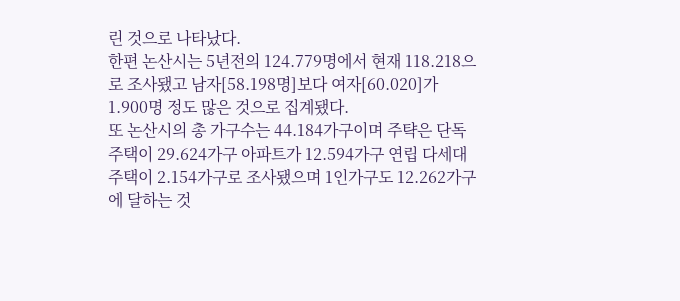린 것으로 나타났다.
한편 논산시는 5년전의 124.779명에서 현재 118.218으로 조사됐고 남자[58.198명]보다 여자[60.020]가 1.900명 정도 많은 것으로 집계됐다.
또 논산시의 총 가구수는 44.184가구이며 주탹은 단독주택이 29.624가구 아파트가 12.594가구 연립 다세대 주택이 2.154가구로 조사됐으며 1인가구도 12.262가구에 달하는 것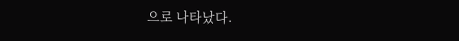으로 나타났다.